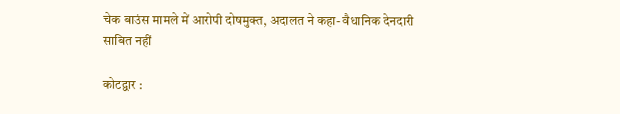चेक बाउंस मामले में आरोपी दोषमुक्त, अदालत ने कहा- वैधानिक देनदारी साबित नहीं

कोटद्वार :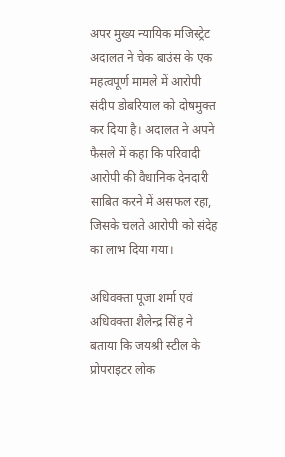अपर मुख्य न्यायिक मजिस्ट्रेट अदालत ने चेक बाउंस के एक महत्वपूर्ण मामले में आरोपी संदीप डोबरियाल को दोषमुक्त कर दिया है। अदालत ने अपने फैसले में कहा कि परिवादी आरोपी की वैधानिक देनदारी साबित करने में असफल रहा, जिसके चलते आरोपी को संदेह का लाभ दिया गया।

अधिवक्ता पूजा शर्मा एवं अधिवक्ता शैलेन्द्र सिंह ने बताया कि जयश्री स्टील के प्रोपराइटर लोक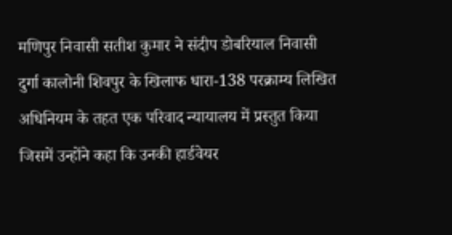मणिपुर निवासी सतीश कुमार ने संदीप डोबरियाल निवासी दुर्गा कालोनी शिवपुर के खिलाफ धारा-138 परक्राम्य लिखित अधिनियम के तहत एक परिवाद न्यायालय में प्रस्तुत किया जिसमें उन्होंने कहा कि उनकी हार्डवेयर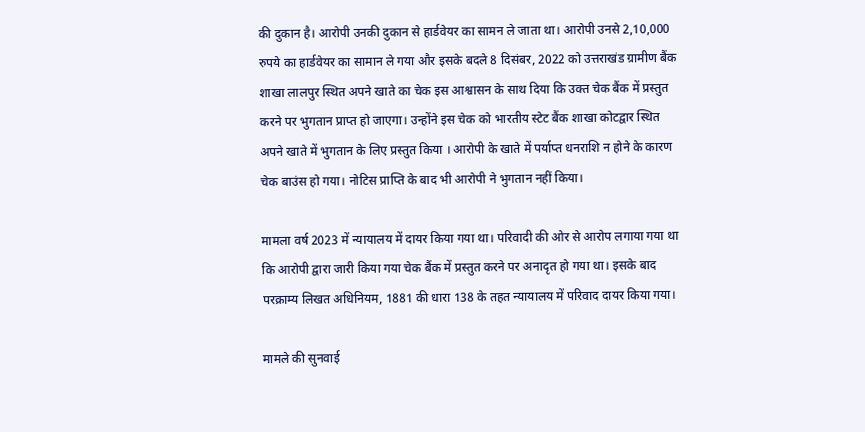की दुकान है। आरोपी उनकी दुकान से हार्डवेयर का सामन ले जाता था। आरोपी उनसे 2,10,000 रुपये का हार्डवेयर का सामान ले गया और इसके बदले 8 दिसंबर, 2022 को उत्तराखंड ग्रामीण बैंक शाखा लालपुर स्थित अपने खाते का चेक इस आश्वासन के साथ दिया कि उक्त चेक बैंक में प्रस्तुत करने पर भुगतान प्राप्त हो जाएगा। उन्होंने इस चेक को भारतीय स्टेट बैंक शाखा कोटद्वार स्थित अपने खाते में भुगतान के लिए प्रस्तुत किया । आरोपी के खाते में पर्याप्त धनराशि न होने के कारण चेक बाउंस हो गया। नोटिस प्राप्ति के बाद भी आरोपी ने भुगतान नहीं किया।

मामला वर्ष 2023 में न्यायालय में दायर किया गया था। परिवादी की ओर से आरोप लगाया गया था कि आरोपी द्वारा जारी किया गया चेक बैंक में प्रस्तुत करने पर अनादृत हो गया था। इसके बाद परक्राम्य लिखत अधिनियम, 1881 की धारा 138 के तहत न्यायालय में परिवाद दायर किया गया।

मामले की सुनवाई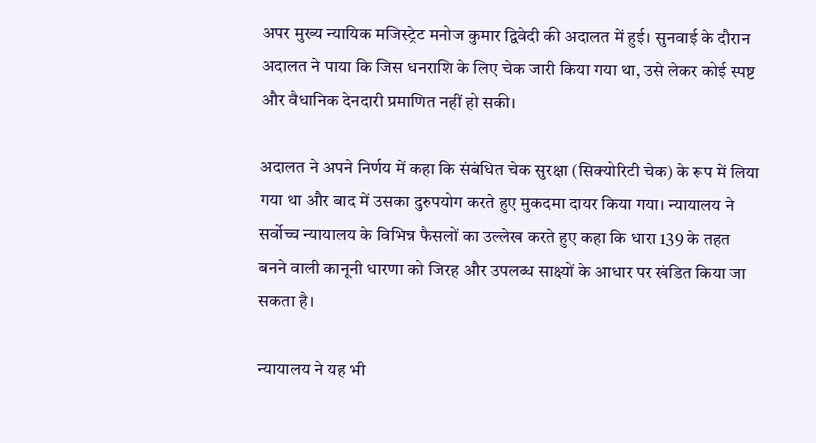अपर मुख्य न्यायिक मजिस्ट्रेट मनोज कुमार द्विवेदी की अदालत में हुई। सुनवाई के दौरान अदालत ने पाया कि जिस धनराशि के लिए चेक जारी किया गया था, उसे लेकर कोई स्पष्ट और वैधानिक देनदारी प्रमाणित नहीं हो सकी।

अदालत ने अपने निर्णय में कहा कि संबंधित चेक सुरक्षा (सिक्योरिटी चेक) के रूप में लिया गया था और बाद में उसका दुरुपयोग करते हुए मुकदमा दायर किया गया। न्यायालय ने सर्वोच्च न्यायालय के विभिन्न फैसलों का उल्लेख करते हुए कहा कि धारा 139 के तहत बनने वाली कानूनी धारणा को जिरह और उपलब्ध साक्ष्यों के आधार पर खंडित किया जा सकता है।

न्यायालय ने यह भी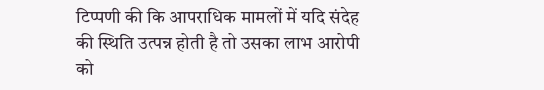टिप्पणी की कि आपराधिक मामलों में यदि संदेह की स्थिति उत्पन्न होती है तो उसका लाभ आरोपी को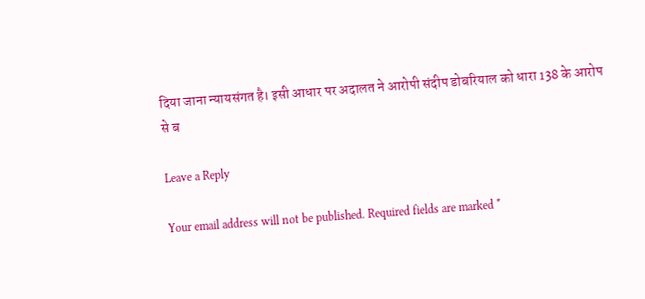दिया जाना न्यायसंगत है। इसी आधार पर अदालत ने आरोपी संदीप डोबरियाल को धारा 138 के आरोप से ब

Leave a Reply

Your email address will not be published. Required fields are marked *